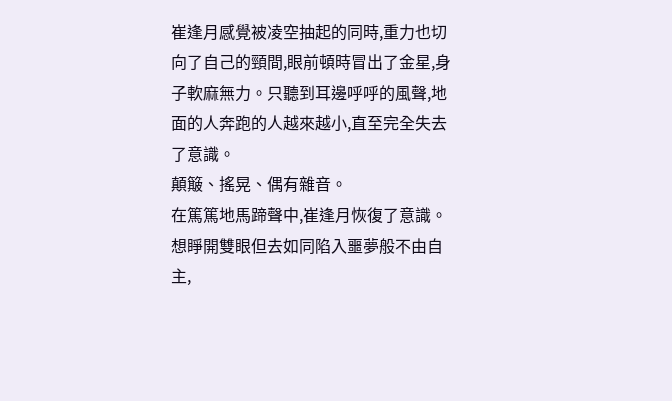崔逢月感覺被凌空抽起的同時,重力也切向了自己的頸間,眼前頓時冒出了金星,身子軟麻無力。只聽到耳邊呼呼的風聲,地面的人奔跑的人越來越小,直至完全失去了意識。
顛簸、搖晃、偶有雜音。
在篤篤地馬蹄聲中,崔逢月恢復了意識。想睜開雙眼但去如同陷入噩夢般不由自主,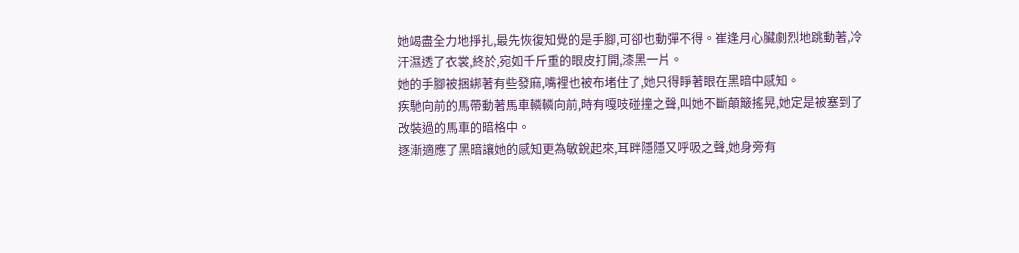她竭盡全力地掙扎,最先恢復知覺的是手腳,可卻也動彈不得。崔逢月心臟劇烈地跳動著,冷汗濕透了衣裳,終於,宛如千斤重的眼皮打開,漆黑一片。
她的手腳被捆綁著有些發麻,嘴裡也被布堵住了,她只得睜著眼在黑暗中感知。
疾馳向前的馬帶動著馬車轔轔向前,時有嘎吱碰撞之聲,叫她不斷顛簸搖晃,她定是被塞到了改裝過的馬車的暗格中。
逐漸適應了黑暗讓她的感知更為敏銳起來,耳畔隱隱又呼吸之聲,她身旁有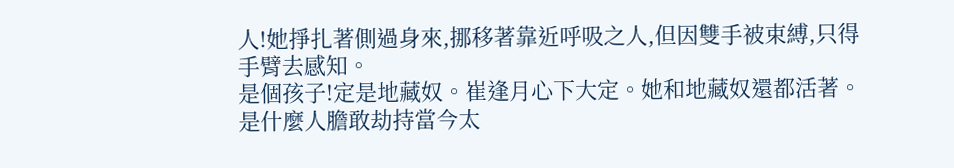人!她掙扎著側過身來,挪移著靠近呼吸之人,但因雙手被束縛,只得手臂去感知。
是個孩子!定是地藏奴。崔逢月心下大定。她和地藏奴還都活著。
是什麼人膽敢劫持當今太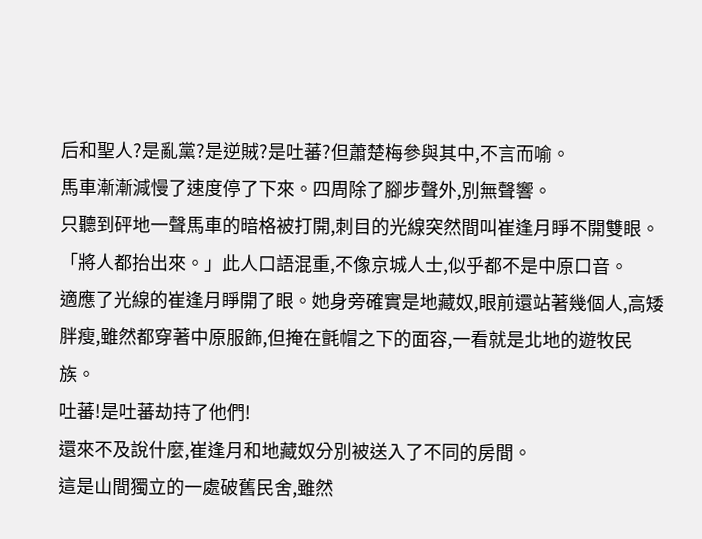后和聖人?是亂黨?是逆賊?是吐蕃?但蕭楚梅參與其中,不言而喻。
馬車漸漸減慢了速度停了下來。四周除了腳步聲外,別無聲響。
只聽到砰地一聲馬車的暗格被打開,刺目的光線突然間叫崔逢月睜不開雙眼。
「將人都抬出來。」此人口語混重,不像京城人士,似乎都不是中原口音。
適應了光線的崔逢月睜開了眼。她身旁確實是地藏奴,眼前還站著幾個人,高矮胖瘦,雖然都穿著中原服飾,但掩在氈帽之下的面容,一看就是北地的遊牧民族。
吐蕃!是吐蕃劫持了他們!
還來不及說什麼,崔逢月和地藏奴分別被送入了不同的房間。
這是山間獨立的一處破舊民舍,雖然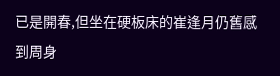已是開春,但坐在硬板床的崔逢月仍舊感到周身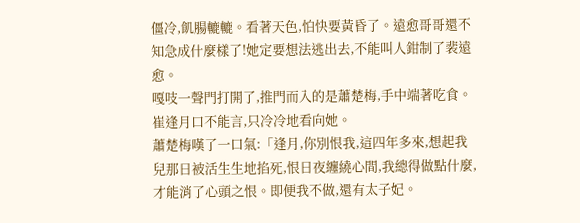僵冷,飢腸轆轆。看著天色,怕快要黃昏了。遠愈哥哥還不知急成什麼樣了!她定要想法逃出去,不能叫人鉗制了裴遠愈。
嘎吱一聲門打開了,推門而入的是蕭楚梅,手中端著吃食。
崔逢月口不能言,只冷冷地看向她。
蕭楚梅嘆了一口氣:「逢月,你別恨我,這四年多來,想起我兒那日被活生生地掐死,恨日夜纏繞心間,我總得做點什麼,才能消了心頭之恨。即便我不做,還有太子妃。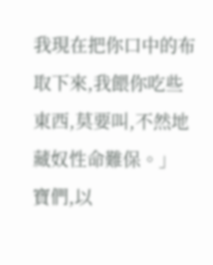我現在把你口中的布取下來,我餵你吃些東西,莫要叫,不然地藏奴性命難保。」
寶們,以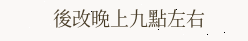後改晚上九點左右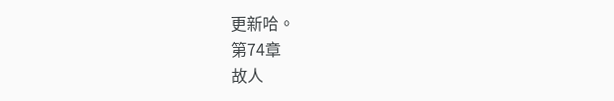更新哈。
第74章
故人